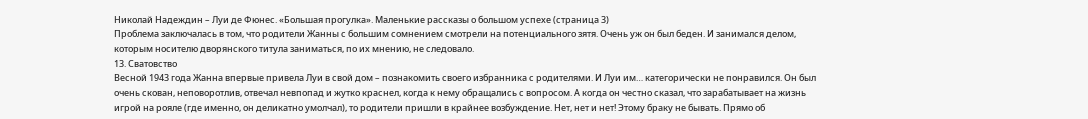Николай Надеждин – Луи де Фюнес. «Большая прогулка». Маленькие рассказы о большом успехе (страница 3)
Проблема заключалась в том, что родители Жанны с большим сомнением смотрели на потенциального зятя. Очень уж он был беден. И занимался делом, которым носителю дворянского титула заниматься, по их мнению, не следовало.
13. Сватовство
Весной 1943 года Жанна впервые привела Луи в свой дом – познакомить своего избранника с родителями. И Луи им… категорически не понравился. Он был очень скован, неповоротлив, отвечал невпопад и жутко краснел, когда к нему обращались с вопросом. А когда он честно сказал, что зарабатывает на жизнь игрой на рояле (где именно, он деликатно умолчал), то родители пришли в крайнее возбуждение. Нет, нет и нет! Этому браку не бывать. Прямо об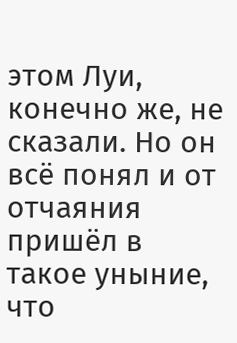этом Луи, конечно же, не сказали. Но он всё понял и от отчаяния пришёл в такое уныние, что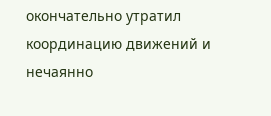окончательно утратил координацию движений и нечаянно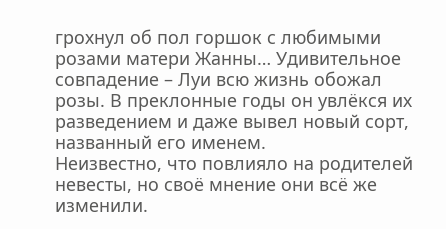грохнул об пол горшок с любимыми розами матери Жанны… Удивительное совпадение – Луи всю жизнь обожал розы. В преклонные годы он увлёкся их разведением и даже вывел новый сорт, названный его именем.
Неизвестно, что повлияло на родителей невесты, но своё мнение они всё же изменили.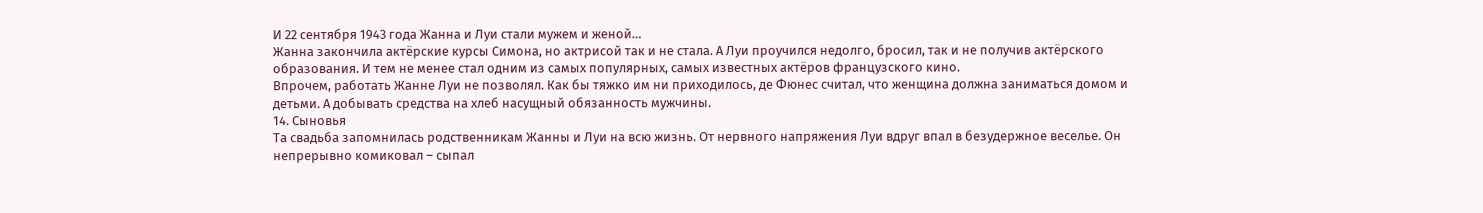И 22 сентября 1943 года Жанна и Луи стали мужем и женой…
Жанна закончила актёрские курсы Симона, но актрисой так и не стала. А Луи проучился недолго, бросил, так и не получив актёрского образования. И тем не менее стал одним из самых популярных, самых известных актёров французского кино.
Впрочем, работать Жанне Луи не позволял. Как бы тяжко им ни приходилось, де Фюнес считал, что женщина должна заниматься домом и детьми. А добывать средства на хлеб насущный обязанность мужчины.
14. Сыновья
Та свадьба запомнилась родственникам Жанны и Луи на всю жизнь. От нервного напряжения Луи вдруг впал в безудержное веселье. Он непрерывно комиковал – сыпал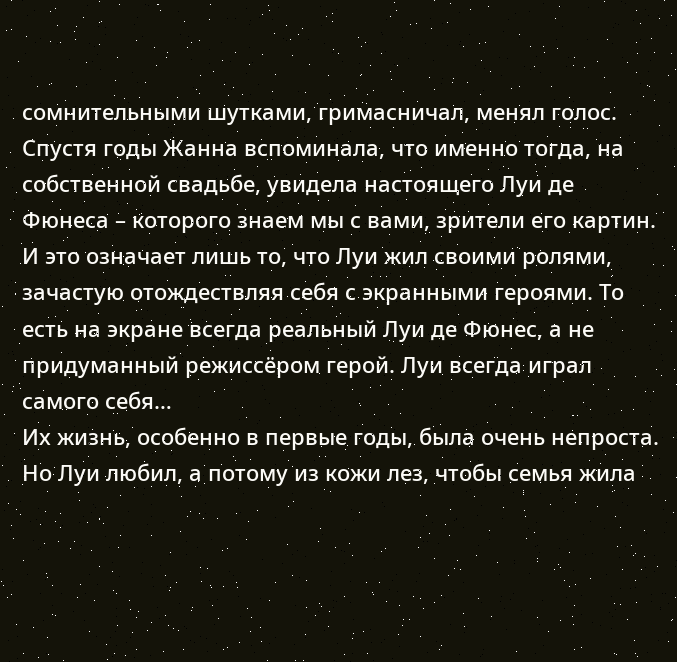сомнительными шутками, гримасничал, менял голос. Спустя годы Жанна вспоминала, что именно тогда, на собственной свадьбе, увидела настоящего Луи де Фюнеса – которого знаем мы с вами, зрители его картин. И это означает лишь то, что Луи жил своими ролями, зачастую отождествляя себя с экранными героями. То есть на экране всегда реальный Луи де Фюнес, а не придуманный режиссёром герой. Луи всегда играл самого себя…
Их жизнь, особенно в первые годы, была очень непроста. Но Луи любил, а потому из кожи лез, чтобы семья жила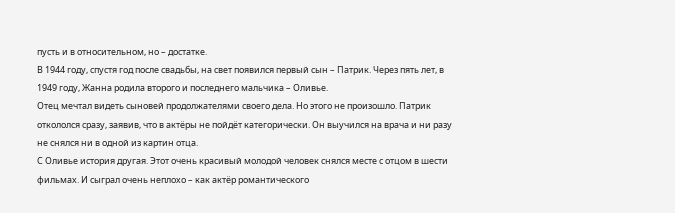пусть и в относительном, но – достатке.
В 1944 году, спустя год после свадьбы, на свет появился первый сын – Патрик. Через пять лет, в 1949 году, Жанна родила второго и последнего мальчика – Оливье.
Отец мечтал видеть сыновей продолжателями своего дела. Но этого не произошло. Патрик откололся сразу, заявив, что в актёры не пойдёт категорически. Он выучился на врача и ни разу не снялся ни в одной из картин отца.
С Оливье история другая. Этот очень красивый молодой человек снялся месте с отцом в шести фильмах. И сыграл очень неплохо – как актёр романтического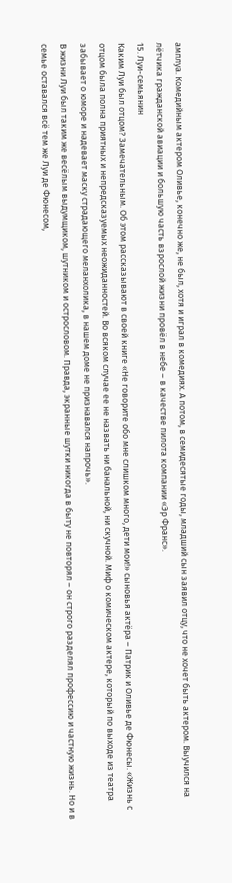амплуа. Комедийным актером Оливье, конечно же, не был, хотя и играл в комедиях. А потом, в семидесятые годы, младший сын заявил отцу, что не хочет быть актером. Выучился на лётчика гражданской авиации и большую часть взрослой жизни провёл в небе – в качестве пилота компании «Эр Франс».
15. Луи-семьянин
Каким Луи был отцом? Замечательным. Об этом рассказывают в своей книге «Не говорите обо мне слишком много, дети мои!» сыновья актёра – Патрик и Оливье де Фюнесы. «Жизнь с отцом была полна приятных и непредсказуемых неожиданностей. Во всяком случае ее не назвать ни банальной, ни скучной. Миф о комическом актере, который по выходе из театра забывает о юморе и надевает маску страдающего меланхолика, в нашем доме не признавался напрочь».
В жизни Луи был таким же весёлым выдумщиком, шутником и острословом. Правда, экранные шутки никогда в быту не повторял – он строго разделял профессию и частную жизнь. Но и в семье оставался всё тем же Луи де Фюнесом,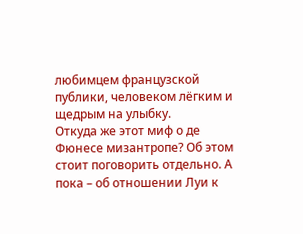любимцем французской публики, человеком лёгким и щедрым на улыбку.
Откуда же этот миф о де Фюнесе мизантропе? Об этом стоит поговорить отдельно. А пока – об отношении Луи к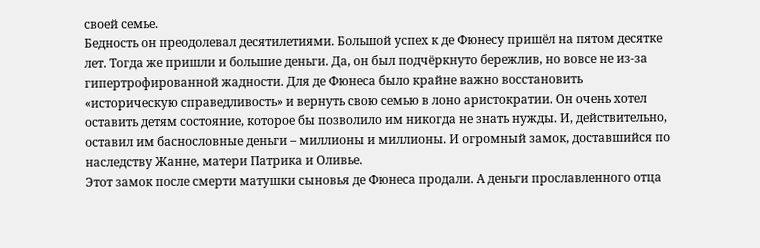своей семье.
Бедность он преодолевал десятилетиями. Большой успех к де Фюнесу пришёл на пятом десятке лет. Тогда же пришли и большие деньги. Да, он был подчёркнуто бережлив, но вовсе не из-за гипертрофированной жадности. Для де Фюнеса было крайне важно восстановить «историческую справедливость» и вернуть свою семью в лоно аристократии. Он очень хотел оставить детям состояние, которое бы позволило им никогда не знать нужды. И, действительно, оставил им баснословные деньги – миллионы и миллионы. И огромный замок, доставшийся по наследству Жанне, матери Патрика и Оливье.
Этот замок после смерти матушки сыновья де Фюнеса продали. А деньги прославленного отца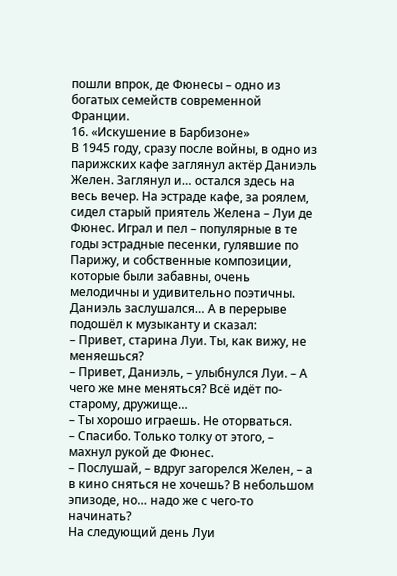пошли впрок, де Фюнесы – одно из богатых семейств современной Франции.
16. «Искушение в Барбизоне»
В 1945 году, сразу после войны, в одно из парижских кафе заглянул актёр Даниэль Желен. Заглянул и… остался здесь на весь вечер. На эстраде кафе, за роялем, сидел старый приятель Желена – Луи де Фюнес. Играл и пел – популярные в те годы эстрадные песенки, гулявшие по Парижу, и собственные композиции, которые были забавны, очень мелодичны и удивительно поэтичны. Даниэль заслушался… А в перерыве подошёл к музыканту и сказал:
– Привет, старина Луи. Ты, как вижу, не меняешься?
– Привет, Даниэль, – улыбнулся Луи. – А чего же мне меняться? Всё идёт по-старому, дружище…
– Ты хорошо играешь. Не оторваться.
– Спасибо. Только толку от этого, – махнул рукой де Фюнес.
– Послушай, – вдруг загорелся Желен, – а в кино сняться не хочешь? В небольшом эпизоде, но… надо же с чего-то начинать?
На следующий день Луи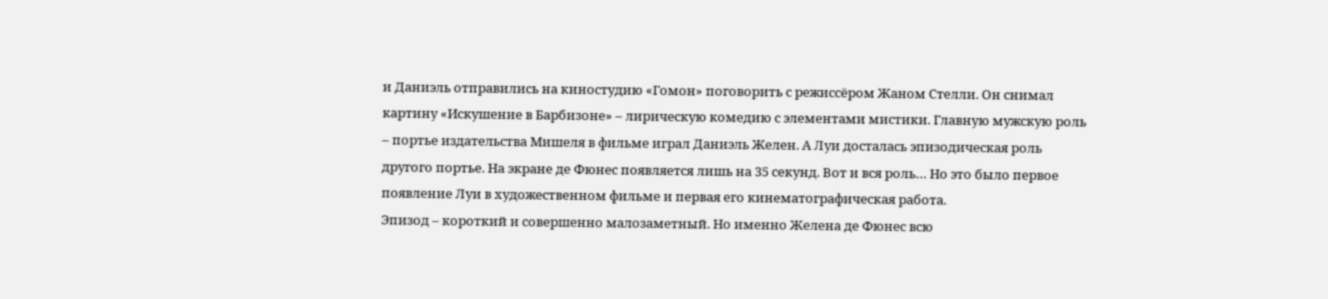и Даниэль отправились на киностудию «Гомон» поговорить с режиссёром Жаном Стелли. Он снимал картину «Искушение в Барбизоне» – лирическую комедию с элементами мистики. Главную мужскую роль – портье издательства Мишеля в фильме играл Даниэль Желен. А Луи досталась эпизодическая роль другого портье. На экране де Фюнес появляется лишь на 35 секунд. Вот и вся роль… Но это было первое появление Луи в художественном фильме и первая его кинематографическая работа.
Эпизод – короткий и совершенно малозаметный. Но именно Желена де Фюнес всю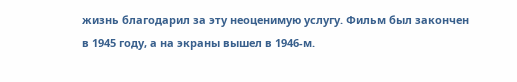жизнь благодарил за эту неоценимую услугу. Фильм был закончен в 1945 году, а на экраны вышел в 1946-м.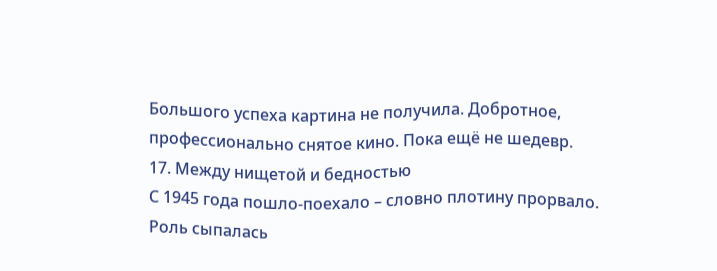Большого успеха картина не получила. Добротное, профессионально снятое кино. Пока ещё не шедевр.
17. Между нищетой и бедностью
С 1945 года пошло-поехало – словно плотину прорвало. Роль сыпалась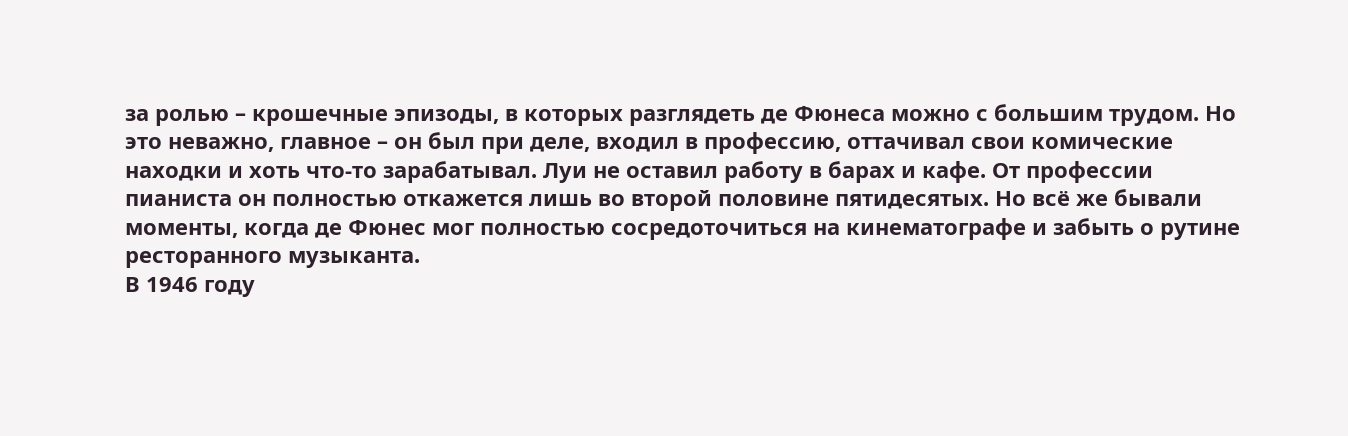за ролью – крошечные эпизоды, в которых разглядеть де Фюнеса можно с большим трудом. Но это неважно, главное – он был при деле, входил в профессию, оттачивал свои комические находки и хоть что-то зарабатывал. Луи не оставил работу в барах и кафе. От профессии пианиста он полностью откажется лишь во второй половине пятидесятых. Но всё же бывали моменты, когда де Фюнес мог полностью сосредоточиться на кинематографе и забыть о рутине ресторанного музыканта.
В 1946 году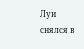Луи снялся в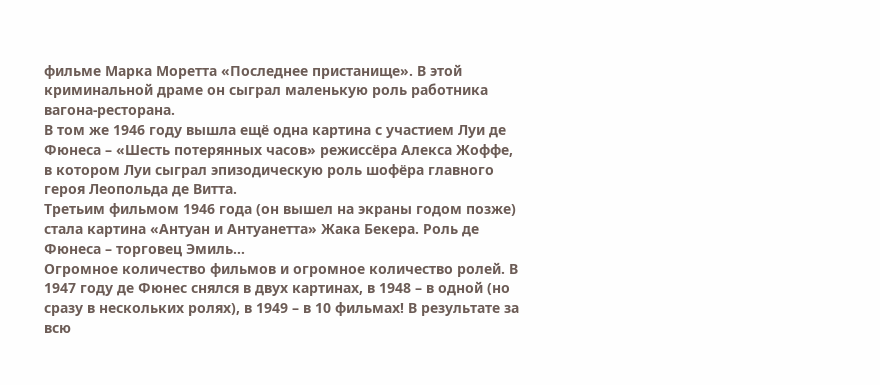фильме Марка Моретта «Последнее пристанище». В этой криминальной драме он сыграл маленькую роль работника вагона-ресторана.
В том же 1946 году вышла ещё одна картина с участием Луи де Фюнеса – «Шесть потерянных часов» режиссёра Алекса Жоффе, в котором Луи сыграл эпизодическую роль шофёра главного героя Леопольда де Витта.
Третьим фильмом 1946 года (он вышел на экраны годом позже) стала картина «Антуан и Антуанетта» Жака Бекера. Роль де Фюнеса – торговец Эмиль…
Огромное количество фильмов и огромное количество ролей. В 1947 году де Фюнес снялся в двух картинах, в 1948 – в одной (но сразу в нескольких ролях), в 1949 – в 10 фильмах! В результате за всю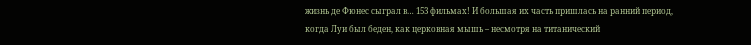жизнь де Фюнес сыграл в… 153 фильмах! И большая их часть пришлась на ранний период, когда Луи был беден, как церковная мышь – несмотря на титанический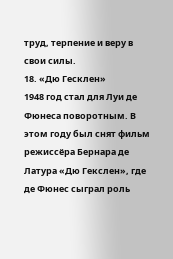труд, терпение и веру в свои силы.
18. «Дю Гесклен»
1948 год стал для Луи де Фюнеса поворотным. В этом году был снят фильм режиссёра Бернара де Латура «Дю Гекслен», где де Фюнес сыграл роль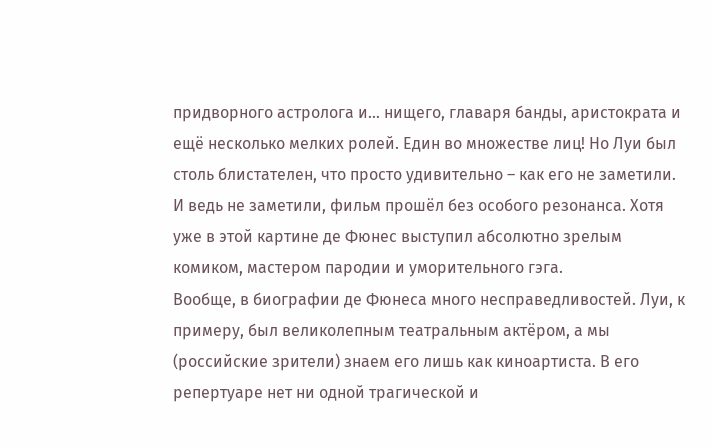придворного астролога и… нищего, главаря банды, аристократа и ещё несколько мелких ролей. Един во множестве лиц! Но Луи был столь блистателен, что просто удивительно – как его не заметили. И ведь не заметили, фильм прошёл без особого резонанса. Хотя уже в этой картине де Фюнес выступил абсолютно зрелым комиком, мастером пародии и уморительного гэга.
Вообще, в биографии де Фюнеса много несправедливостей. Луи, к примеру, был великолепным театральным актёром, а мы (российские зрители) знаем его лишь как киноартиста. В его репертуаре нет ни одной трагической и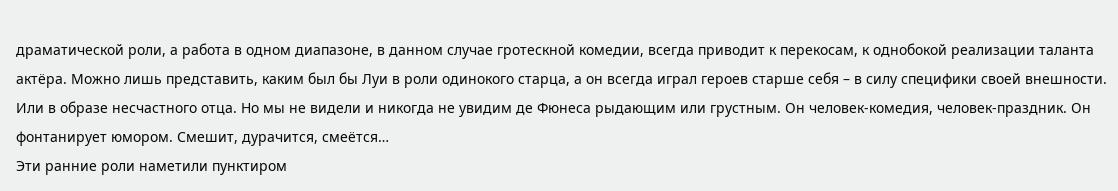драматической роли, а работа в одном диапазоне, в данном случае гротескной комедии, всегда приводит к перекосам, к однобокой реализации таланта актёра. Можно лишь представить, каким был бы Луи в роли одинокого старца, а он всегда играл героев старше себя – в силу специфики своей внешности. Или в образе несчастного отца. Но мы не видели и никогда не увидим де Фюнеса рыдающим или грустным. Он человек-комедия, человек-праздник. Он фонтанирует юмором. Смешит, дурачится, смеётся…
Эти ранние роли наметили пунктиром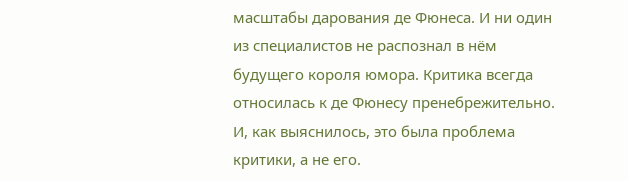масштабы дарования де Фюнеса. И ни один из специалистов не распознал в нём будущего короля юмора. Критика всегда относилась к де Фюнесу пренебрежительно. И, как выяснилось, это была проблема критики, а не его.